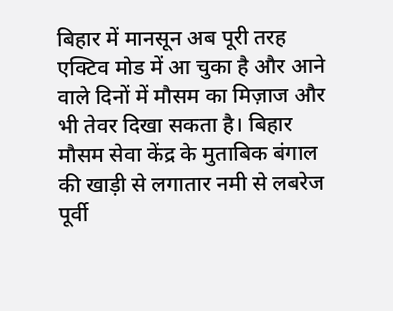बिहार में मानसून अब पूरी तरह एक्टिव मोड में आ चुका है और आने वाले दिनों में मौसम का मिज़ाज और भी तेवर दिखा सकता है। बिहार मौसम सेवा केंद्र के मुताबिक बंगाल की खाड़ी से लगातार नमी से लबरेज पूर्वी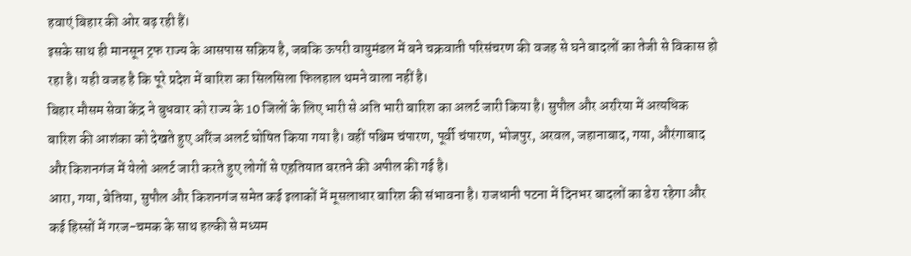हवाएं बिहार की ओर बढ़ रही हैं।
इसके साथ ही मानसून ट्रफ राज्य के आसपास सक्रिय है, जबकि ऊपरी वायुमंडल में बने चक्रवाती परिसंचरण की वजह से घने बादलों का तेजी से विकास हो रहा है। यही वजह है कि पूरे प्रदेश में बारिश का सिलसिला फिलहाल थमने वाला नहीं है।
बिहार मौसम सेवा केंद्र ने बुधवार को राज्य के 10 जिलों के लिए भारी से अति भारी बारिश का अलर्ट जारी किया है। सुपौल और अररिया में अत्यधिक बारिश की आशंका को देखते हुए ऑरेंज अलर्ट घोषित किया गया है। वहीं पश्चिम चंपारण, पूर्वी चंपारण, भोजपुर, अरवल, जहानाबाद, गया, औरंगाबाद और किशनगंज में येलो अलर्ट जारी करते हुए लोगों से एहतियात बरतने की अपील की गई है।
आरा, गया, बेतिया, सुपौल और किशनगंज समेत कई इलाकों में मूसलाधार बारिश की संभावना है। राजधानी पटना में दिनभर बादलों का डेरा रहेगा और कई हिस्सों में गरज-चमक के साथ हल्की से मध्यम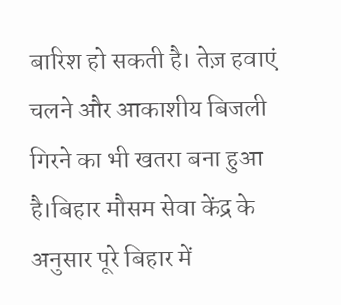बारिश हो सकती है। तेज़ हवाएं चलने और आकाशीय बिजली गिरने का भी खतरा बना हुआ है।बिहार मौसम सेवा केंद्र के अनुसार पूरे बिहार में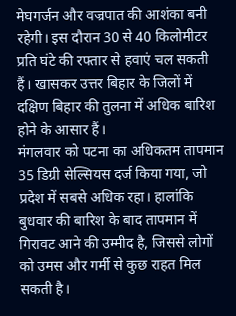मेघगर्जन और वज्रपात की आशंका बनी रहेगी। इस दौरान 30 से 40 किलोमीटर प्रति घंटे की रफ्तार से हवाएं चल सकती हैं। खासकर उत्तर बिहार के जिलों में दक्षिण बिहार की तुलना में अधिक बारिश होने के आसार हैं।
मंगलवार को पटना का अधिकतम तापमान 35 डिग्री सेल्सियस दर्ज किया गया, जो प्रदेश में सबसे अधिक रहा। हालांकि बुधवार की बारिश के बाद तापमान में गिरावट आने की उम्मीद है, जिससे लोगों को उमस और गर्मी से कुछ राहत मिल सकती है।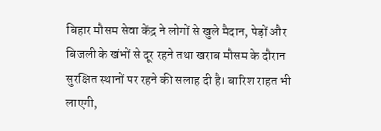बिहार मौसम सेवा केंद्र ने लोगों से खुले मैदान, पेड़ों और बिजली के खंभों से दूर रहने तथा खराब मौसम के दौरान सुरक्षित स्थानों पर रहने की सलाह दी है। बारिश राहत भी लाएगी,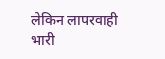लेकिन लापरवाही भारी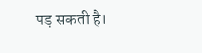पड़ सकती है।